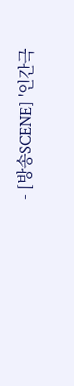- [방송SCENE] '인간극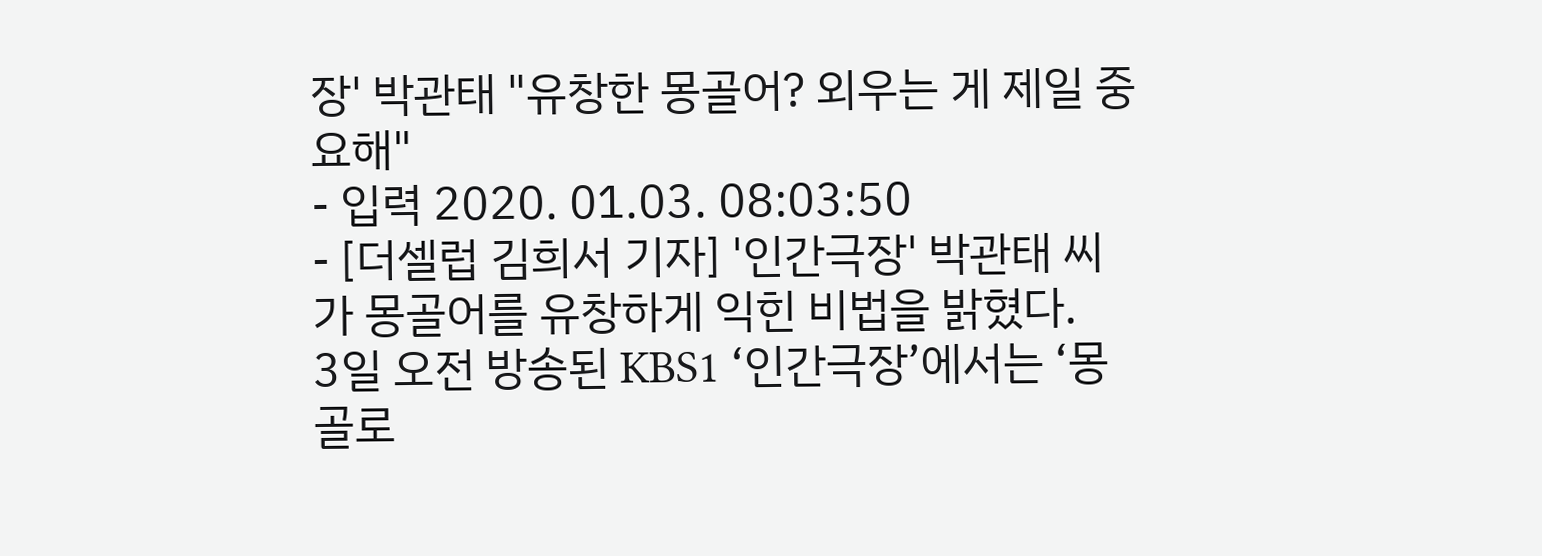장' 박관태 "유창한 몽골어? 외우는 게 제일 중요해"
- 입력 2020. 01.03. 08:03:50
- [더셀럽 김희서 기자] '인간극장' 박관태 씨가 몽골어를 유창하게 익힌 비법을 밝혔다.
3일 오전 방송된 KBS1 ‘인간극장’에서는 ‘몽골로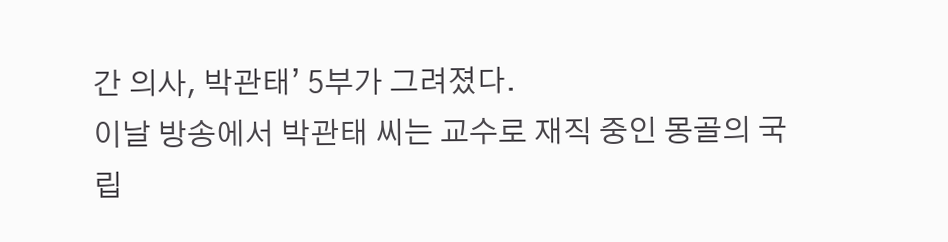간 의사, 박관태’ 5부가 그려졌다.
이날 방송에서 박관태 씨는 교수로 재직 중인 몽골의 국립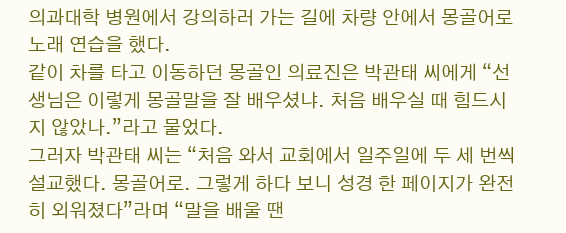의과대학 병원에서 강의하러 가는 길에 차량 안에서 몽골어로 노래 연습을 했다.
같이 차를 타고 이동하던 몽골인 의료진은 박관태 씨에게 “선생님은 이렇게 몽골말을 잘 배우셨냐. 처음 배우실 때 힘드시지 않았나.”라고 물었다.
그러자 박관태 씨는 “처음 와서 교회에서 일주일에 두 세 번씩 설교했다. 몽골어로. 그렇게 하다 보니 성경 한 페이지가 완전히 외워졌다”라며 “말을 배울 땐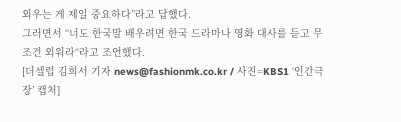외우는 게 제일 중요하다”라고 답했다.
그러면서 “너도 한국말 배우려면 한국 드라마나 영화 대사를 듣고 무조건 외워라“라고 조언했다.
[더셀럽 김희서 기자 news@fashionmk.co.kr / 사진=KBS1 ‘인간극장’ 캡처]